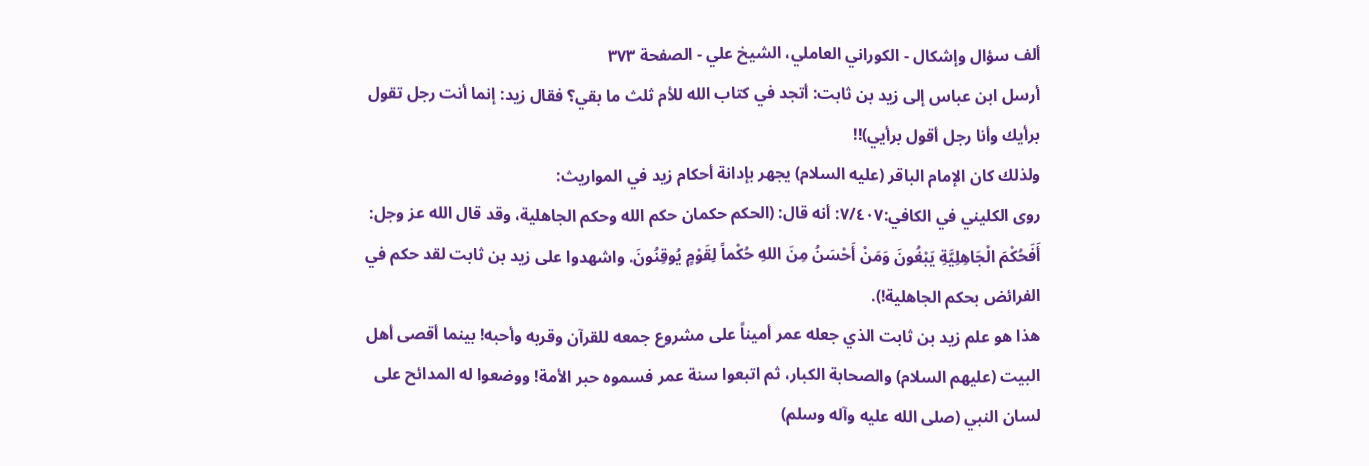ألف سؤال وإشكال - الكوراني العاملي، الشيخ علي - الصفحة ٣٧٣
أرسل ابن عباس إلى زيد بن ثابت: أتجد في كتاب الله للأم ثلث ما بقي؟ فقال زيد: إنما أنت رجل تقول برأيك وأنا رجل أقول برأيي)!!
ولذلك كان الإمام الباقر (عليه السلام) يجهر بإدانة أحكام زيد في المواريث:
روى الكليني في الكافي:٧/٤٠٧: أنه قال: (الحكم حكمان حكم الله وحكم الجاهلية، وقد قال الله عز وجل: أَفَحُكْمَ الْجَاهِلِيَّةِ يَبْغُونَ وَمَنْ أَحْسَنُ مِنَ اللهِ حُكْماً لِقَوْمٍ يُوقِنُونَ. واشهدوا على زيد بن ثابت لقد حكم في الفرائض بحكم الجاهلية!).
هذا هو علم زيد بن ثابت الذي جعله عمر أميناً على مشروع جمعه للقرآن وقربه وأحبه! بينما أقصى أهل البيت (عليهم السلام) والصحابة الكبار، ثم اتبعوا سنة عمر فسموه حبر الأمة! ووضعوا له المدائح على لسان النبي (صلى الله عليه وآله وسلم)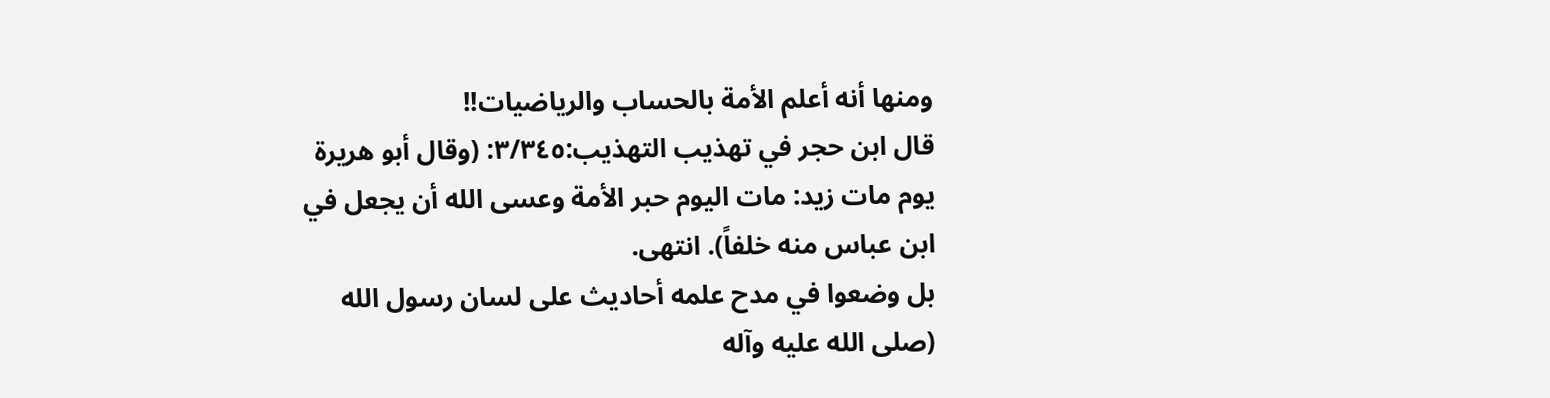ومنها أنه أعلم الأمة بالحساب والرياضيات!!
قال ابن حجر في تهذيب التهذيب:٣/٣٤٥: (وقال أبو هريرة يوم مات زيد: مات اليوم حبر الأمة وعسى الله أن يجعل في ابن عباس منه خلفاً). انتهى.
بل وضعوا في مدح علمه أحاديث على لسان رسول الله (صلى الله عليه وآله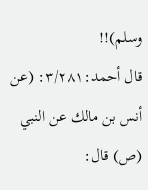وسلم)!!
قال أحمد:٣/٢٨١: (عن أنس بن مالك عن النبي (ص) قال: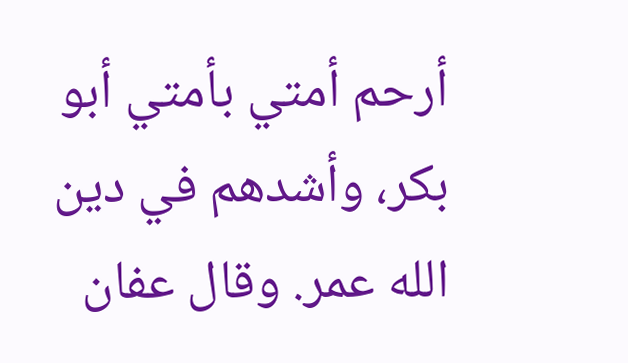أرحم أمتي بأمتي أبو بكر، وأشدهم في دين الله عمر. وقال عفان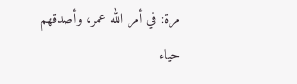مرة: في أمر الله عمر، وأصدقهم حياء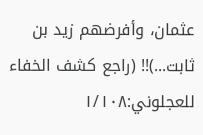عثمان، وأفرضهم زيد بن ثابت...)!! (راجع كشف الخفاء للعجلوني:١/١٠٨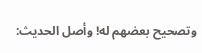وتصحيح بعضهم له! وأصل الحديث: